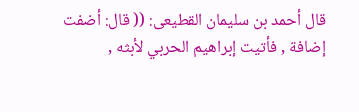قال أحمد بن سليمان القطيعى: (( قال: أضفت إضافة , فأتيت إبراهيم الحربي لأبثه ,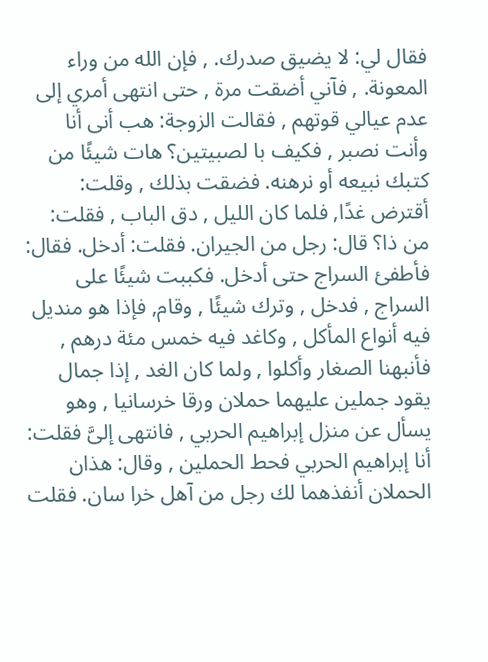فقال لي: لا يضيق صدرك. , فإن الله من وراء المعونة. , فآني أضقت مرة , حتى انتهى أمري إلى عدم عيالي قوتهم , فقالت الزوجة: هب أنى أنا وأنت نصبر , فكيف با لصبيتين؟ هات شيئًا من كتبك نبيعه أو نرهنه. فضقت بذلك , وقلت: أقترض غدًا, فلما كان الليل , دق الباب , فقلت: من ذا؟ قال: رجل من الجيران. فقلت: أدخل. فقال: فأطفئ السراج حتى أدخل. فكببت شيئًا على السراج , فدخل , وترك شيئًا , وقام, فإذا هو منديل فيه أنواع المأكل , وكاغد فيه خمس مئة درهم , فأنبهنا الصغار وأكلوا , ولما كان الغد , إذا جمال يقود جملين عليهما حملان ورقا خرسانيا , وهو يسأل عن منزل إبراهيم الحربي , فانتهى إلىَّ فقلت: أنا إبراهيم الحربي فحط الحملين , وقال: هذان الحملان أنفذهما لك رجل من آهل خرا سان. فقلت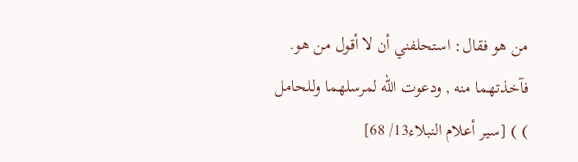من هو فقال: استحلفني أن لا أقول من هو. فآخذتهما منه , ودعوت الله لمرسلهما وللحامل ) ) [سير أعلام النبلاء13/ 68]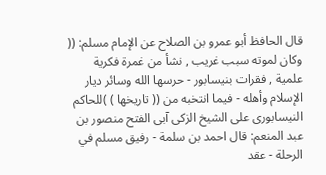قال الحافظ أبو عمرو بن الصلاح عن الإمام مسلم: (( وكان لموته سبب غريب , نشأ من غمرة فكرية علمية , فقرات بنيسابور - حرسها الله وسائر ديار الإسلام وأهله - فيما انتخبه من (( تاريخها ) )للحاكم النيسابورى على الشيخ الزكى آبى الفتح منصور بن عبد المنعم: قال احمد بن سلمة - رفيق مسلم في الرحلة - عقد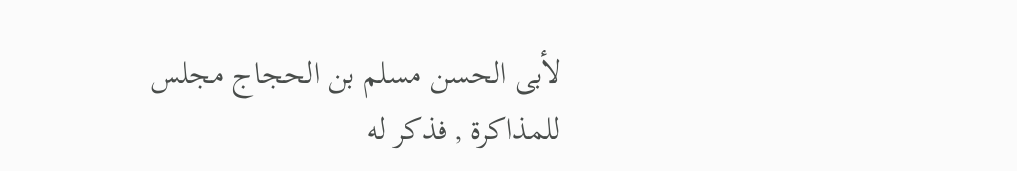لأبى الحسن مسلم بن الحجاج مجلس للمذاكرة , فذكر له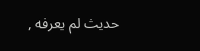حديث لم يعرفه ,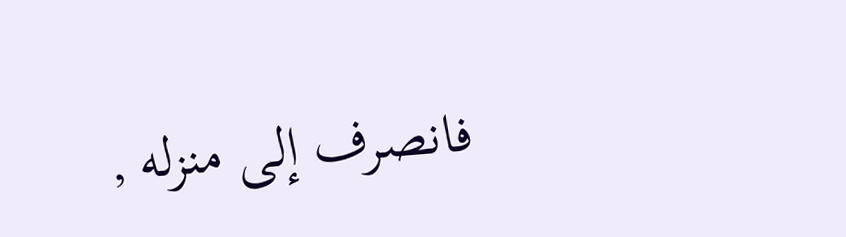فانصرف إلى منزله ,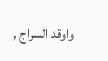واوقد السراج ,